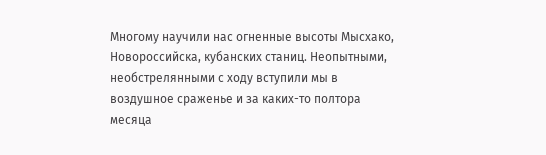Многому научили нас огненные высоты Мысхако, Новороссийска, кубанских станиц. Неопытными, необстрелянными с ходу вступили мы в воздушное сраженье и за каких-то полтора месяца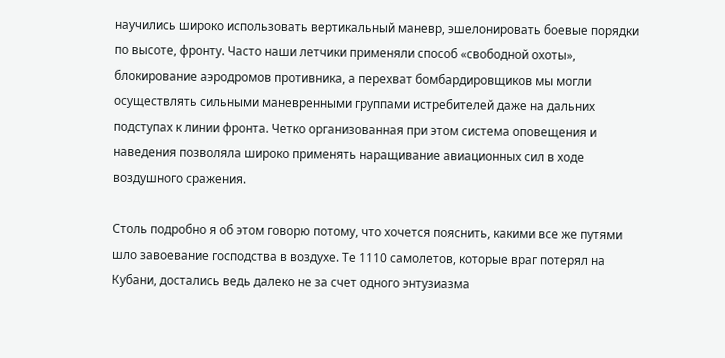научились широко использовать вертикальный маневр, эшелонировать боевые порядки по высоте, фронту. Часто наши летчики применяли способ «свободной охоты», блокирование аэродромов противника, а перехват бомбардировщиков мы могли осуществлять сильными маневренными группами истребителей даже на дальних подступах к линии фронта. Четко организованная при этом система оповещения и наведения позволяла широко применять наращивание авиационных сил в ходе воздушного сражения.

Столь подробно я об этом говорю потому, что хочется пояснить, какими все же путями шло завоевание господства в воздухе. Те 1110 самолетов, которые враг потерял на Кубани, достались ведь далеко не за счет одного энтузиазма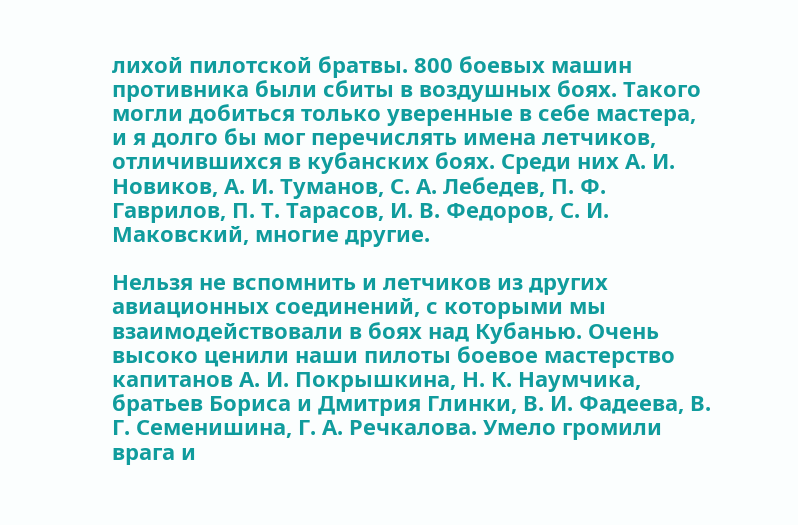лихой пилотской братвы. 800 боевых машин противника были сбиты в воздушных боях. Такого могли добиться только уверенные в себе мастера, и я долго бы мог перечислять имена летчиков, отличившихся в кубанских боях. Среди них А. И. Новиков, А. И. Туманов, С. А. Лебедев, П. Ф. Гаврилов, П. Т. Тарасов, И. В. Федоров, С. И. Маковский, многие другие.

Нельзя не вспомнить и летчиков из других авиационных соединений, с которыми мы взаимодействовали в боях над Кубанью. Очень высоко ценили наши пилоты боевое мастерство капитанов А. И. Покрышкина, Н. К. Наумчика, братьев Бориса и Дмитрия Глинки, В. И. Фадеева, В. Г. Семенишина, Г. А. Речкалова. Умело громили врага и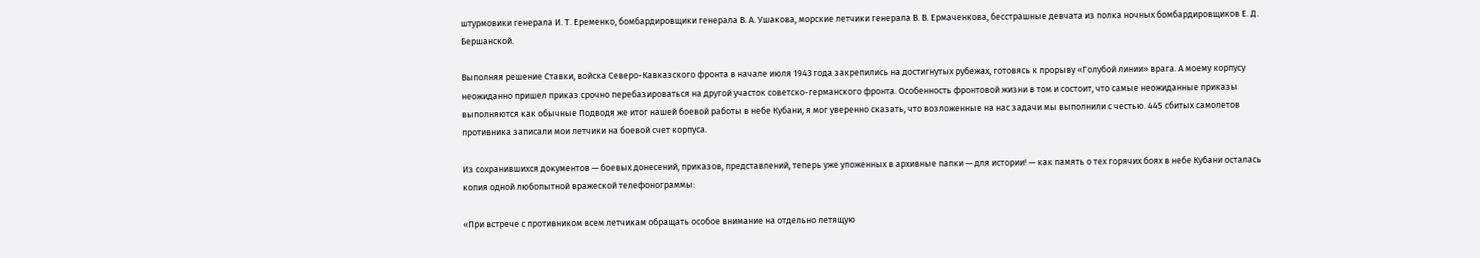штурмовики генерала И. Т. Еременко, бомбардировщики генерала В. А. Ушакова, морские летчики генерала В. В. Ермаченкова, бесстрашные девчата из полка ночных бомбардировщиков Е. Д. Бершанской.

Выполняя решение Ставки, войска Северо-Кавказского фронта в начале июля 1943 года закрепились на достигнутых рубежах, готовясь к прорыву «Голубой линии» врага. А моему корпусу неожиданно пришел приказ срочно перебазироваться на другой участок советско-германского фронта. Особенность фронтовой жизни в том и состоит, что самые неожиданные приказы выполняются как обычные Подводя же итог нашей боевой работы в небе Кубани, я мог уверенно сказать, что возложенные на нас задачи мы выполнили с честью. 445 сбитых самолетов противника записали мои летчики на боевой счет корпуса.

Из сохранившихся документов — боевых донесений, приказов, представлений, теперь уже уложенных в архивные папки — для истории! — как память о тех горячих боях в небе Кубани осталась копия одной любопытной вражеской телефонограммы:

«При встрече с противником всем летчикам обращать особое внимание на отдельно летящую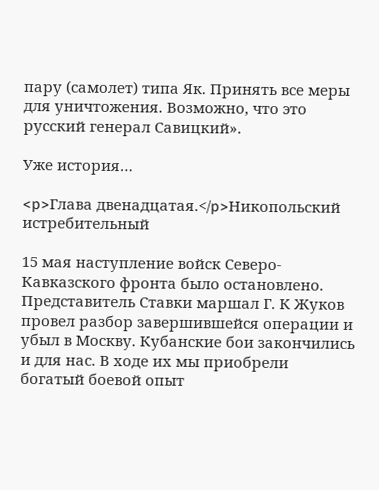пару (самолет) типа Як. Принять все меры для уничтожения. Возможно, что это русский генерал Савицкий».

Уже история…

<p>Глава двенадцатая.</p>Никопольский истребительный

15 мая наступление войск Северо-Кавказского фронта было остановлено. Представитель Ставки маршал Г. К Жуков провел разбор завершившейся операции и убыл в Москву. Кубанские бои закончились и для нас. В ходе их мы приобрели богатый боевой опыт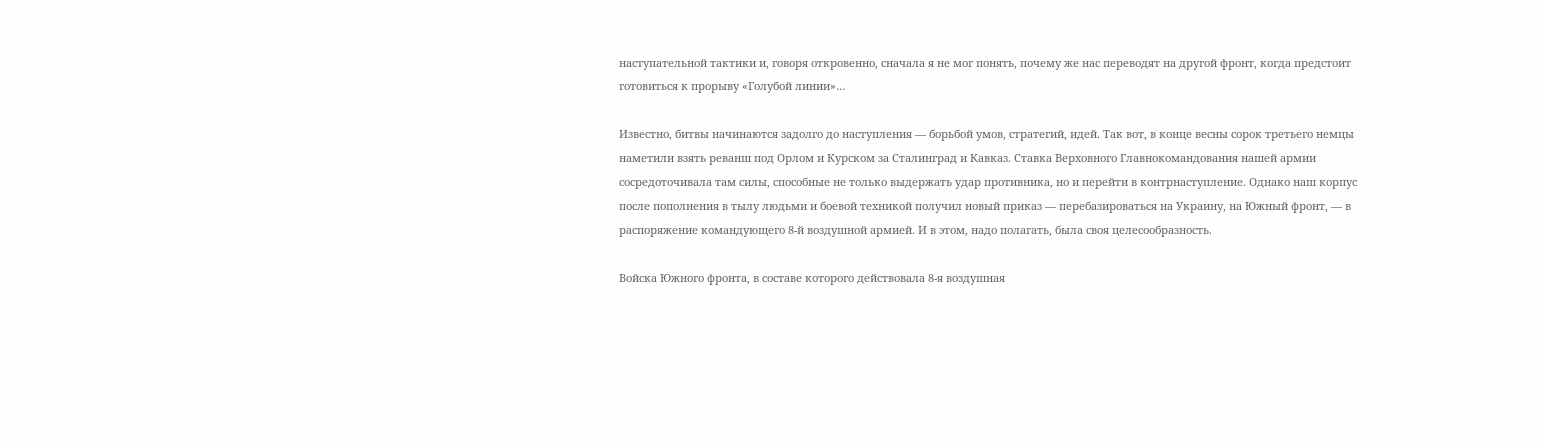наступательной тактики и, говоря откровенно, сначала я не мог понять, почему же нас переводят на другой фронт, когда предстоит готовиться к прорыву «Голубой линии»…

Известно, битвы начинаются задолго до наступления — борьбой умов, стратегий, идей. Так вот, в конце весны сорок третьего немцы наметили взять реванш под Орлом и Курском за Сталинград и Кавказ. Ставка Верховного Главнокомандования нашей армии сосредоточивала там силы, способные не только выдержать удар противника, но и перейти в контрнаступление. Однако наш корпус после пополнения в тылу людьми и боевой техникой получил новый приказ — перебазироваться на Украину, на Южный фронт, — в распоряжение командующего 8-й воздушной армией. И в этом, надо полагать, была своя целесообразность.

Войска Южного фронта, в составе которого действовала 8-я воздушная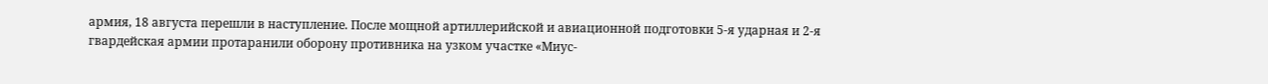армия, 18 августа перешли в наступление. После мощной артиллерийской и авиационной подготовки 5-я ударная и 2-я гвардейская армии протаранили оборону противника на узком участке «Миус-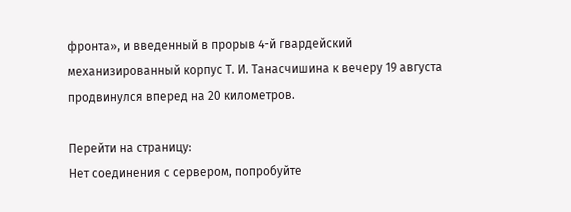фронта», и введенный в прорыв 4-й гвардейский механизированный корпус Т. И. Танасчишина к вечеру 19 августа продвинулся вперед на 20 километров.

Перейти на страницу:
Нет соединения с сервером, попробуйте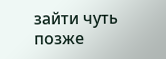зайти чуть позже